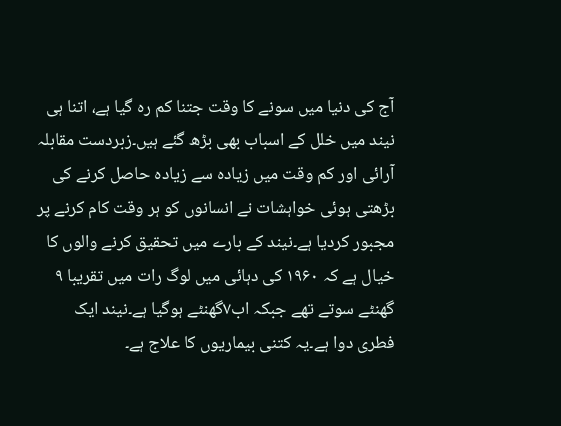آج کی دنیا میں سونے کا وقت جتنا کم رہ گیا ہے، اتنا ہی نیند میں خلل کے اسباب بھی بڑھ گئے ہیں۔زبردست مقابلہ آرائی اور کم وقت میں زیادہ سے زیادہ حاصل کرنے کی بڑھتی ہوئی خواہشات نے انسانوں کو ہر وقت کام کرنے پر مجبور کردیا ہے۔نیند کے بارے میں تحقیق کرنے والوں کا خیال ہے کہ ۱۹۶۰ کی دہائی میں لوگ رات میں تقریبا ۹ گھنٹے سوتے تھے جبکہ اب۷گھنٹے ہوگیا ہے۔نیند ایک فطری دوا ہے۔یہ کتنی بیماریوں کا علاج ہے۔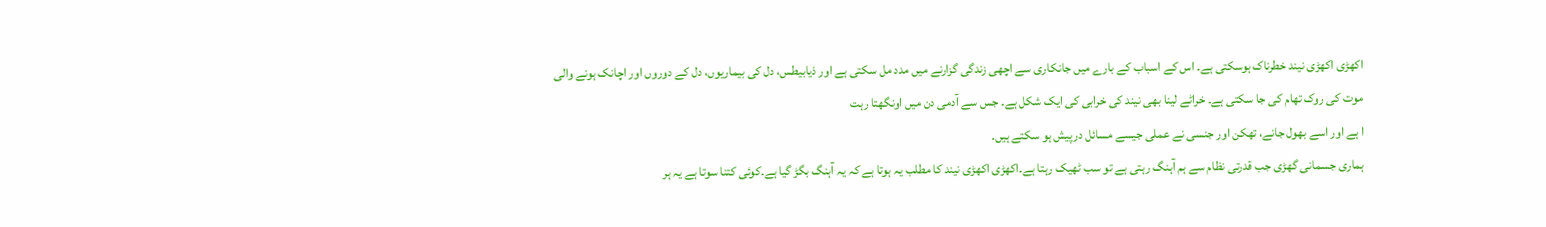اکھڑی اکھڑی نیند خطرناک ہوسکتی ہے۔ اس کے اسباب کے بارے میں جانکاری سے اچھی زندگی گزارنے میں مدد مل سکتی ہے اور ذیابیطس، دل کی بیماریوں، دل کے دوروں اور اچانک ہونے والی موت کی روک تھام کی جا سکتی ہے۔ خراٹے لینا بھی نیند کی خرابی کی ایک شکل ہے۔ جس سے آدمی دن میں اونگھتا رہت
ا ہے اور اسے بھول جانے، تھکن اور جنسی نے عملی جیسے مسائل درپیش ہو سکتے ہیں۔
ہماری جسمانی گھڑی جب قدرتی نظام سے ہم آہنگ رہتی ہے تو سب ٹھیک رہتا ہے۔اکھڑی اکھڑی نیند کا مطلب یہ ہوتا ہے کہ یہ آہنگ بگڑ گیا ہے۔کوئی کتنا سوتا ہے یہ ہر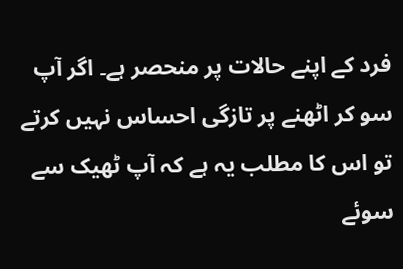فرد کے اپنے حالات پر منحصر ہے۔ اگر آپ سو کر اٹھنے پر تازگی احساس نہیں کرتے تو اس کا مطلب یہ ہے کہ آپ ٹھیک سے سوئے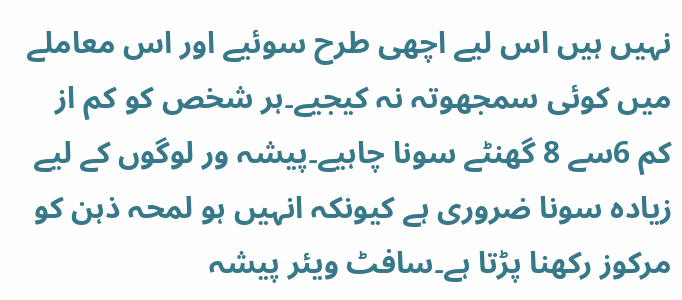نہیں ہیں اس لیے اچھی طرح سوئیے اور اس معاملے میں کوئی سمجھوتہ نہ کیجیے۔ہر شخص کو کم از کم 6سے 8 گھنٹے سونا چاہیے۔پیشہ ور لوگوں کے لیے زیادہ سونا ضروری ہے کیونکہ انہیں ہو لمحہ ذہن کو مرکوز رکھنا پڑتا ہے۔سافٹ ویئر پیشہ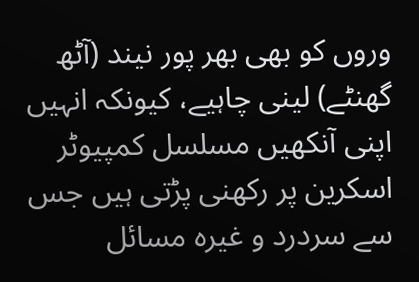وروں کو بھی بھر پور نیند (آٹھ گھنٹے) لینی چاہیے، کیونکہ انہیں اپنی آنکھیں مسلسل کمپیوٹر اسکرین پر رکھنی پڑتی ہیں جس سے سردرد و غیرہ مسائل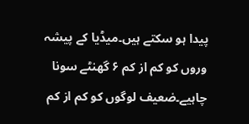پیدا ہو سکتے ہیں۔میڈیا کے پیشہ وروں کو کم از کم ۶ گھنٹے سونا چاہیے۔ضعیف لوگوں کو کم از کم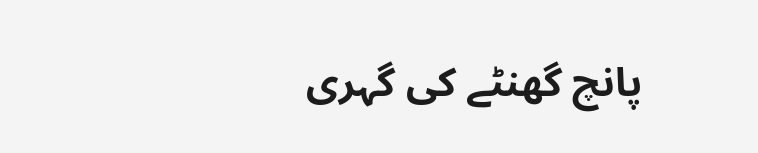پانچ گھنٹے کی گہری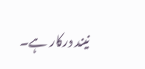نیند درکار ہے۔